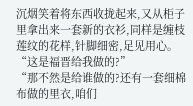沉烟笑着将东西收拢起来,又从柜子里拿出来一套新的衣衫,同样是缠枝莲纹的花样,针脚细密,足见用心。
“这是福晋给我做的?”
“那不然是给谁做的?还有一套细棉布做的里衣,咱们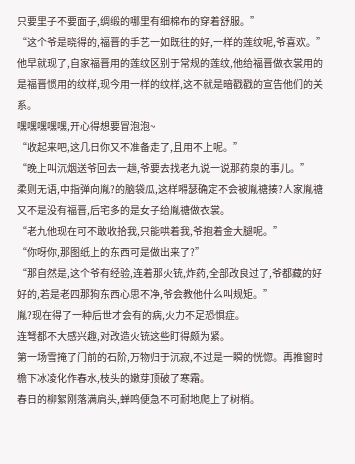只要里子不要面子,绸缎的哪里有细棉布的穿着舒服。”
“这个爷是晓得的,福晋的手艺一如既往的好,一样的莲纹呢,爷喜欢。”
他早就现了,自家福晋用的莲纹区别于常规的莲纹,他给福晋做衣裳用的是福晋惯用的纹样,现今用一样的纹样,这不就是暗戳戳的宣告他们的关系。
嘿嘿嘿嘿嘿,开心得想要冒泡泡~
“收起来吧,这几日你又不准备走了,且用不上呢。”
“晚上叫沉烟送爷回去一趟,爷要去找老九说一说那药泉的事儿。”
柔则无语,中指弹向胤?的脑袋瓜,这样嘚瑟确定不会被胤禟揍?人家胤禟又不是没有福晋,后宅多的是女子给胤禟做衣裳。
“老九他现在可不敢收拾我,只能哄着我,爷抱着金大腿呢。”
“你呀你,那图纸上的东西可是做出来了?”
“那自然是,这个爷有经验,连着那火铳,炸药,全部改良过了,爷都藏的好好的,若是老四那狗东西心思不净,爷会教他什么叫规矩。”
胤?现在得了一种后世才会有的病,火力不足恐惧症。
连弩都不大感兴趣,对改造火铳这些盯得颇为紧。
第一场雪掩了门前的石阶,万物归于沉寂,不过是一瞬的恍惚。再推窗时檐下冰凌化作春水,枝头的嫩芽顶破了寒霜。
春日的柳絮刚落满肩头,蝉鸣便急不可耐地爬上了树梢。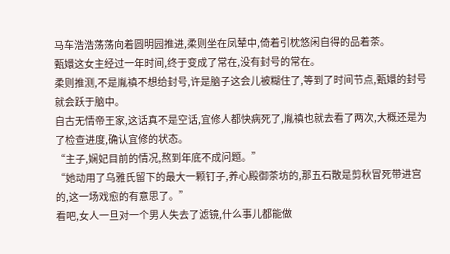马车浩浩荡荡向着圆明园推进,柔则坐在凤辇中,倚着引枕悠闲自得的品着茶。
甄嬛这女主经过一年时间,终于变成了常在,没有封号的常在。
柔则推测,不是胤禛不想给封号,许是脑子这会儿被糊住了,等到了时间节点,甄嬛的封号就会跃于脑中。
自古无情帝王家,这话真不是空话,宜修人都快病死了,胤禛也就去看了两次,大概还是为了检查进度,确认宜修的状态。
“主子,娴妃目前的情况,熬到年底不成问题。”
“她动用了乌雅氏留下的最大一颗钉子,养心殿御茶坊的,那五石散是剪秋冒死带进宫的,这一场戏愈的有意思了。”
看吧,女人一旦对一个男人失去了滤镜,什么事儿都能做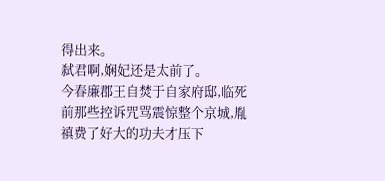得出来。
弑君啊,娴妃还是太前了。
今春廉郡王自焚于自家府邸,临死前那些控诉咒骂震惊整个京城,胤禛费了好大的功夫才压下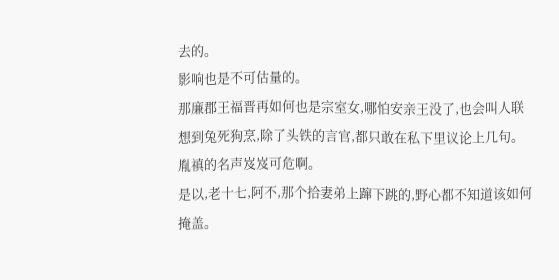去的。
影响也是不可估量的。
那廉郡王福晋再如何也是宗室女,哪怕安亲王没了,也会叫人联想到兔死狗烹,除了头铁的言官,都只敢在私下里议论上几句。
胤禛的名声岌岌可危啊。
是以,老十七,阿不,那个拾妻弟上蹿下跳的,野心都不知道该如何掩盖。